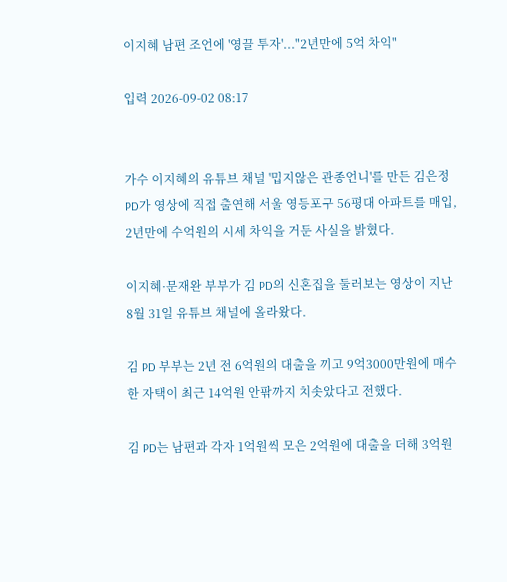이지혜 남편 조언에 '영끌 투자'..."2년만에 5억 차익"

입력 2026-09-02 08:17


가수 이지혜의 유튜브 채널 '밉지않은 관종언니'를 만든 김은정 PD가 영상에 직접 출연해 서울 영등포구 56평대 아파트를 매입, 2년만에 수억원의 시세 차익을 거둔 사실을 밝혔다.

이지혜·문재완 부부가 김 PD의 신혼집을 둘러보는 영상이 지난 8월 31일 유튜브 채널에 올라왔다.

김 PD 부부는 2년 전 6억원의 대출을 끼고 9억3000만원에 매수한 자택이 최근 14억원 안팎까지 치솟았다고 전했다.

김 PD는 남편과 각자 1억원씩 모은 2억원에 대출을 더해 3억원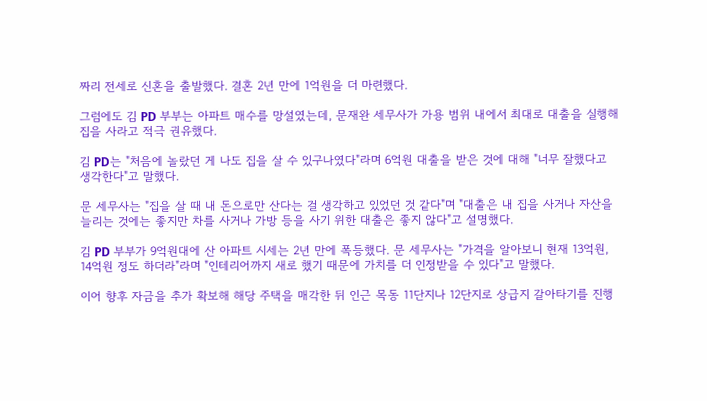짜리 전세로 신혼을 출발했다. 결혼 2년 만에 1억원을 더 마련했다.

그럼에도 김 PD 부부는 아파트 매수를 망설였는데, 문재완 세무사가 가용 범위 내에서 최대로 대출을 실행해 집을 사라고 적극 권유했다.

김 PD는 "처음에 놀랐던 게 나도 집을 살 수 있구나였다"라며 6억원 대출을 받은 것에 대해 "너무 잘했다고 생각한다"고 말했다.

문 세무사는 "집을 살 때 내 돈으로만 산다는 걸 생각하고 있었던 것 같다"며 "대출은 내 집을 사거나 자산을 늘리는 것에는 좋지만 차를 사거나 가방 등을 사기 위한 대출은 좋지 않다"고 설명했다.

김 PD 부부가 9억원대에 산 아파트 시세는 2년 만에 폭등했다. 문 세무사는 "가격을 알아보니 현재 13억원, 14억원 정도 하더라"라며 "인테리어까지 새로 했기 때문에 가치를 더 인정받을 수 있다"고 말했다.

이어 향후 자금을 추가 확보해 해당 주택을 매각한 뒤 인근 목동 11단지나 12단지로 상급지 갈아타기를 진행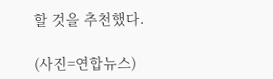할 것을 추천했다.

(사진=연합뉴스)